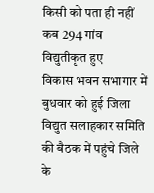किसी को पता ही नहीं कब 294 गांव विद्युतीकृत हुए
विकास भवन सभागार में बुधवार को हुई जिला विद्युत सलाहकार समिति की बैठक में पहुंचे जिले के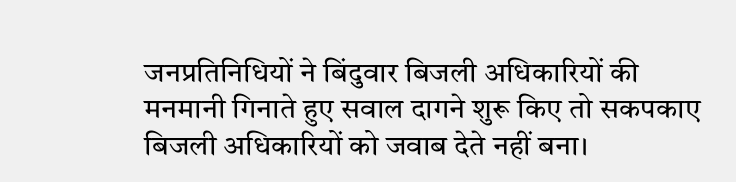जनप्रतिनिधियों ने बिंदुवार बिजली अधिकारियों की मनमानी गिनाते हुए सवाल दागने शुरू किए तो सकपकाए बिजली अधिकारियों को जवाब देते नहीं बना।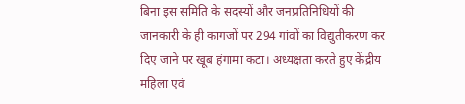बिना इस समिति के सदस्यों और जनप्रतिनिधियों की जानकारी के ही कागजों पर 294 गांवों का विद्युतीकरण कर दिए जाने पर खूब हंगामा कटा। अध्यक्षता करते हुए केंद्रीय महिला एवं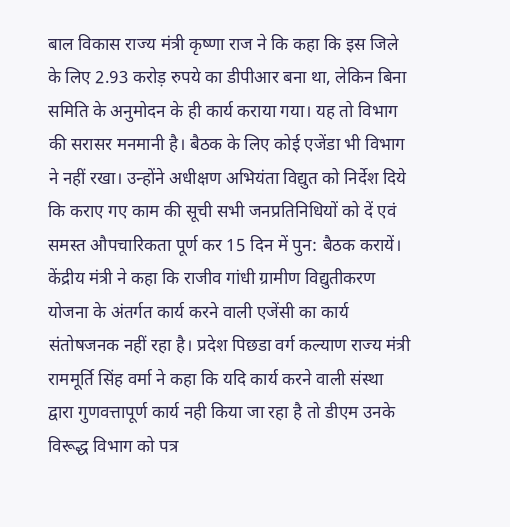बाल विकास राज्य मंत्री कृष्णा राज ने कि कहा कि इस जिले के लिए 2.93 करोड़ रुपये का डीपीआर बना था, लेकिन बिना समिति के अनुमोदन के ही कार्य कराया गया। यह तो विभाग की सरासर मनमानी है। बैठक के लिए कोई एजेंडा भी विभाग ने नहीं रखा। उन्होंने अधीक्षण अभियंता विद्युत को निर्देश दिये कि कराए गए काम की सूची सभी जनप्रतिनिधियों को दें एवं समस्त औपचारिकता पूर्ण कर 15 दिन में पुन: बैठक करायें।
केंद्रीय मंत्री ने कहा कि राजीव गांधी ग्रामीण विद्युतीकरण योजना के अंतर्गत कार्य करने वाली एजेंसी का कार्य संतोषजनक नहीं रहा है। प्रदेश पिछडा वर्ग कल्याण राज्य मंत्री राममूर्ति सिंह वर्मा ने कहा कि यदि कार्य करने वाली संस्था द्वारा गुणवत्तापूर्ण कार्य नही किया जा रहा है तो डीएम उनके विरूद्ध विभाग को पत्र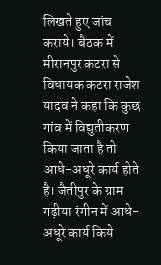लिखते हुए जांच कराये। बैठक में मीरानपुर कटरा से विधायक कटरा राजेश यादव ने कहा कि कुछ गांव में विद्युतीकरण किया जाता है तो आधे-अधूरे कार्य होते है। जैतीपुर के ग्राम गढ़ीया रंगीन में आधे-अधूरे कार्य किये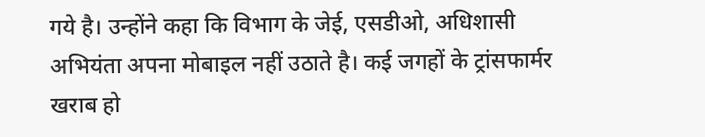गये है। उन्होंने कहा कि विभाग के जेई, एसडीओ, अधिशासी अभियंता अपना मोबाइल नहीं उठाते है। कई जगहों के ट्रांसफार्मर खराब हो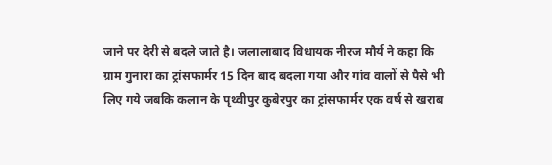जाने पर देरी से बदले जाते है। जलालाबाद विधायक नीरज मौर्य ने कहा कि ग्राम गुनारा का ट्रांसफार्मर 15 दिन बाद बदला गया और गांव वालों से पैसे भी लिए गये जबकि कलान के पृथ्वीपुर कुबेरपुर का ट्रांसफार्मर एक वर्ष से खराब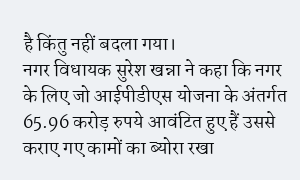है किंतु नहीं बदला गया।
नगर विधायक सुरेश खन्ना ने कहा कि नगर के लिए जो आईपीडीएस योजना के अंतर्गत 65.96 करोड़ रुपये आवंटित हुए हैं उससे कराए गए कामों का ब्योरा रखा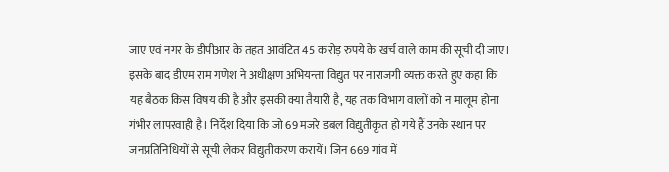जाए एवं नगर के डीपीआर के तहत आवंटित 45 करोड़ रुपये के खर्च वाले काम की सूची दी जाए। इसके बाद डीएम राम गणेश ने अधीक्षण अभियन्ता विद्युत पर नाराजगी व्यक्त करते हुए कहा कि यह बैठक किस विषय की है और इसकी क्या तैयारी है, यह तक विभाग वालों को न मालूम होना गंभीर लापरवाही है। निर्देश दिया कि जो 69 मजरे डबल विद्युतीकृत हो गये हैं उनके स्थान पर जनप्रतिनिधियों से सूची लेकर विद्युतीकरण करायें। जिन 669 गांव में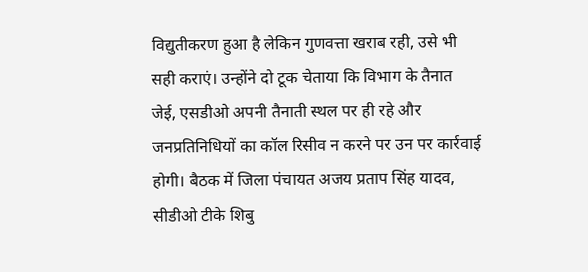विद्युतीकरण हुआ है लेकिन गुणवत्ता खराब रही, उसे भी सही कराएं। उन्होंने दो टूक चेताया कि विभाग के तैनात जेई, एसडीओ अपनी तैनाती स्थल पर ही रहे और जनप्रतिनिधियों का कॉल रिसीव न करने पर उन पर कार्रवाई होगी। बैठक में जिला पंचायत अजय प्रताप सिंह यादव, सीडीओ टीके शिबु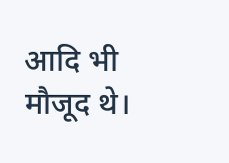आदि भी मौजूद थे।